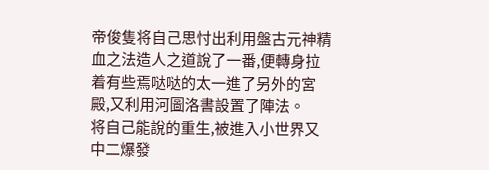帝俊隻将自己思忖出利用盤古元神精血之法造人之道說了一番,便轉身拉着有些焉哒哒的太一進了另外的宮殿,又利用河圖洛書設置了陣法。
将自己能說的重生,被進入小世界又中二爆發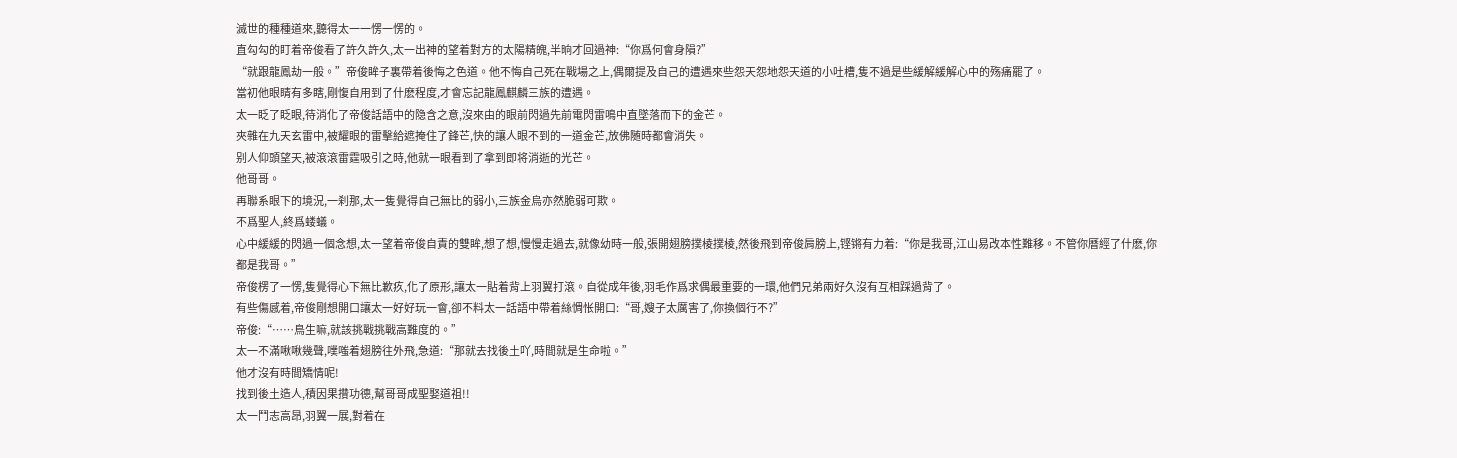滅世的種種道來,聽得太一一愣一愣的。
直勾勾的盯着帝俊看了許久許久,太一出神的望着對方的太陽精魄,半晌才回過神:“你爲何會身隕?”
“就跟龍鳳劫一般。”帝俊眸子裏帶着後悔之色道。他不悔自己死在戰場之上,偶爾提及自己的遭遇來些怨天怨地怨天道的小吐槽,隻不過是些緩解緩解心中的殇痛罷了。
當初他眼睛有多瞎,剛愎自用到了什麽程度,才會忘記龍鳳麒麟三族的遭遇。
太一眨了眨眼,待消化了帝俊話語中的隐含之意,沒來由的眼前閃過先前電閃雷鳴中直墜落而下的金芒。
夾雜在九天玄雷中,被耀眼的雷擊給遮掩住了鋒芒,快的讓人眼不到的一道金芒,放佛随時都會消失。
别人仰頭望天,被滾滾雷霆吸引之時,他就一眼看到了拿到即将消逝的光芒。
他哥哥。
再聯系眼下的境況,一刹那,太一隻覺得自己無比的弱小,三族金烏亦然脆弱可欺。
不爲聖人,終爲蝼蟻。
心中緩緩的閃過一個念想,太一望着帝俊自責的雙眸,想了想,慢慢走過去,就像幼時一般,張開翅膀撲棱撲棱,然後飛到帝俊肩膀上,铿锵有力着:“你是我哥,江山易改本性難移。不管你曆經了什麽,你都是我哥。”
帝俊楞了一愣,隻覺得心下無比歉疚,化了原形,讓太一貼着背上羽翼打滾。自從成年後,羽毛作爲求偶最重要的一環,他們兄弟兩好久沒有互相踩過背了。
有些傷感着,帝俊剛想開口讓太一好好玩一會,卻不料太一話語中帶着絲惆怅開口:“哥,嫂子太厲害了,你換個行不?”
帝俊:“……鳥生嘛,就該挑戰挑戰高難度的。”
太一不滿啾啾幾聲,噗嗤着翅膀往外飛,急道:“那就去找後土吖,時間就是生命啦。”
他才沒有時間矯情呢!
找到後土造人,積因果攢功德,幫哥哥成聖娶道祖!!
太一鬥志高昂,羽翼一展,對着在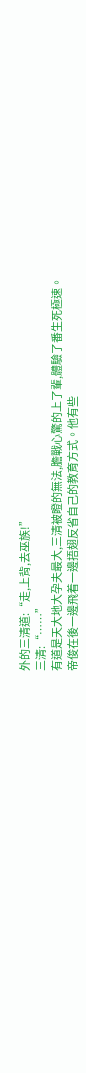外的三清道:“走,上背,去巫族!”
三清:“……”
有道是天大地大孕夫最大,三清被瞪的無法,膽戰心驚的上了輩,體驗了番生死極速。
帝俊在後一邊飛着一邊捂翅反省自己的教育方式。他有些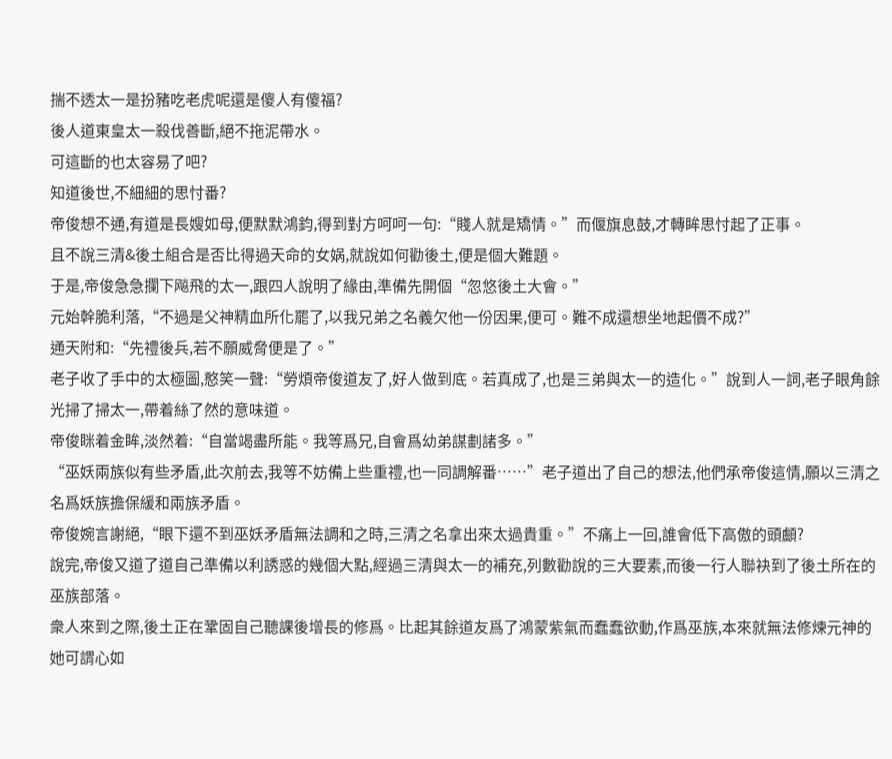揣不透太一是扮豬吃老虎呢還是傻人有傻福?
後人道東皇太一殺伐善斷,絕不拖泥帶水。
可這斷的也太容易了吧?
知道後世,不細細的思忖番?
帝俊想不通,有道是長嫂如母,便默默鴻鈞,得到對方呵呵一句:“賤人就是矯情。”而偃旗息鼓,才轉眸思忖起了正事。
且不說三清&後土組合是否比得過天命的女娲,就說如何勸後土,便是個大難題。
于是,帝俊急急攔下飚飛的太一,跟四人說明了緣由,準備先開個“忽悠後土大會。”
元始幹脆利落,“不過是父神精血所化罷了,以我兄弟之名義欠他一份因果,便可。難不成還想坐地起價不成?”
通天附和:“先禮後兵,若不願威脅便是了。”
老子收了手中的太極圖,憨笑一聲:“勞煩帝俊道友了,好人做到底。若真成了,也是三弟與太一的造化。”說到人一詞,老子眼角餘光掃了掃太一,帶着絲了然的意味道。
帝俊眯着金眸,淡然着:“自當竭盡所能。我等爲兄,自會爲幼弟謀劃諸多。”
“巫妖兩族似有些矛盾,此次前去,我等不妨備上些重禮,也一同調解番……”老子道出了自己的想法,他們承帝俊這情,願以三清之名爲妖族擔保緩和兩族矛盾。
帝俊婉言謝絕,“眼下還不到巫妖矛盾無法調和之時,三清之名拿出來太過貴重。”不痛上一回,誰會低下高傲的頭顱?
說完,帝俊又道了道自己準備以利誘惑的幾個大點,經過三清與太一的補充,列數勸說的三大要素,而後一行人聯袂到了後土所在的巫族部落。
衆人來到之際,後土正在鞏固自己聽課後增長的修爲。比起其餘道友爲了鴻蒙紫氣而蠢蠢欲動,作爲巫族,本來就無法修煉元神的她可謂心如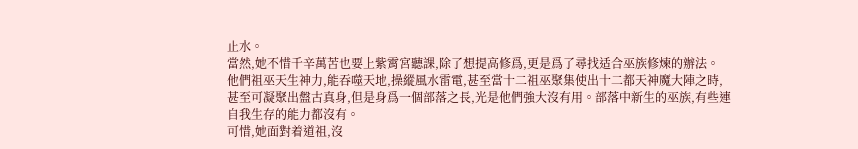止水。
當然,她不惜千辛萬苦也要上紫霄宮聽課,除了想提高修爲,更是爲了尋找适合巫族修煉的辦法。
他們祖巫天生神力,能吞噬天地,操縱風水雷電,甚至當十二祖巫聚集使出十二都天神魔大陣之時,甚至可凝聚出盤古真身,但是身爲一個部落之長,光是他們強大沒有用。部落中新生的巫族,有些連自我生存的能力都沒有。
可惜,她面對着道祖,沒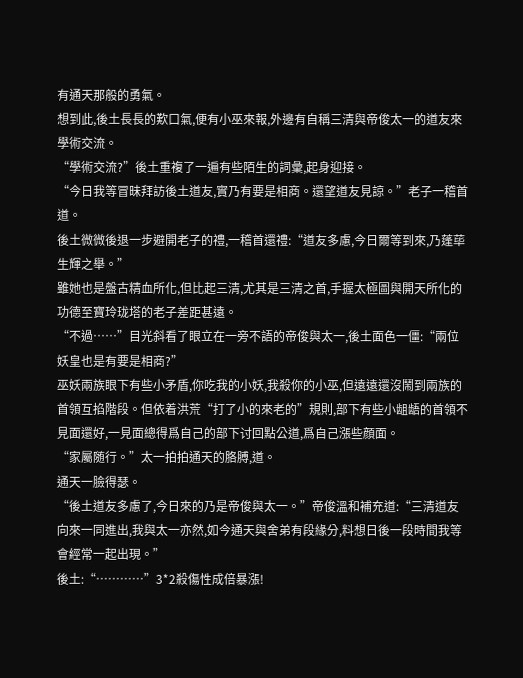有通天那般的勇氣。
想到此,後土長長的歎口氣,便有小巫來報,外邊有自稱三清與帝俊太一的道友來學術交流。
“學術交流?”後土重複了一遍有些陌生的詞彙,起身迎接。
“今日我等冒昧拜訪後土道友,實乃有要是相商。還望道友見諒。”老子一稽首道。
後土微微後退一步避開老子的禮,一稽首還禮:“道友多慮,今日爾等到來,乃蓬荜生輝之舉。”
雖她也是盤古精血所化,但比起三清,尤其是三清之首,手握太極圖與開天所化的功德至寶玲珑塔的老子差距甚遠。
“不過……”目光斜看了眼立在一旁不語的帝俊與太一,後土面色一僵:“兩位妖皇也是有要是相商?”
巫妖兩族眼下有些小矛盾,你吃我的小妖,我殺你的小巫,但遠遠還沒鬧到兩族的首領互掐階段。但依着洪荒“打了小的來老的”規則,部下有些小龃龉的首領不見面還好,一見面總得爲自己的部下讨回點公道,爲自己漲些顔面。
“家屬随行。”太一拍拍通天的胳膊,道。
通天一臉得瑟。
“後土道友多慮了,今日來的乃是帝俊與太一。”帝俊溫和補充道:“三清道友向來一同進出,我與太一亦然,如今通天與舍弟有段緣分,料想日後一段時間我等會經常一起出現。”
後土:“…………”3*2殺傷性成倍暴漲!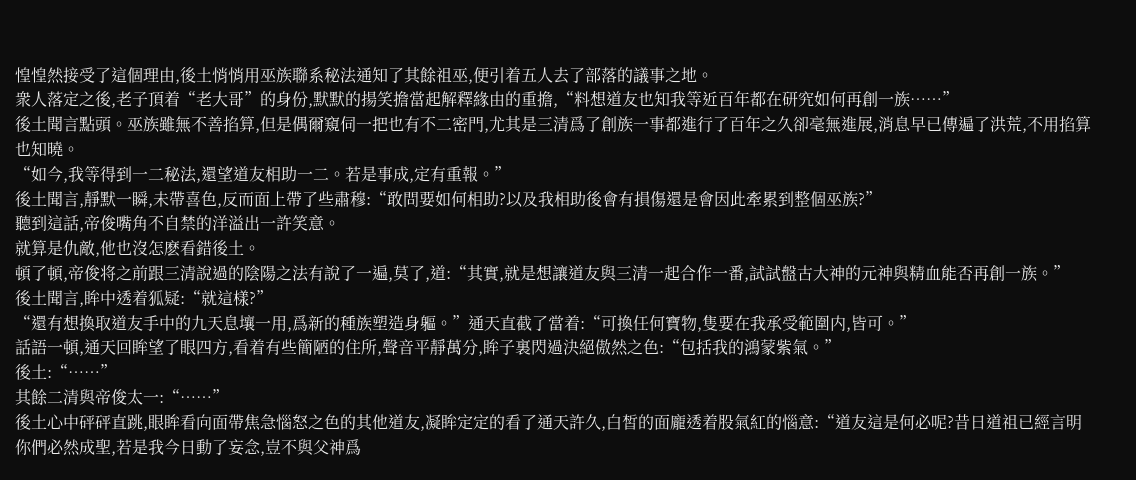惶惶然接受了這個理由,後土悄悄用巫族聯系秘法通知了其餘祖巫,便引着五人去了部落的議事之地。
衆人落定之後,老子頂着“老大哥”的身份,默默的揚笑擔當起解釋緣由的重擔,“料想道友也知我等近百年都在研究如何再創一族……”
後土聞言點頭。巫族雖無不善掐算,但是偶爾窺伺一把也有不二密門,尤其是三清爲了創族一事都進行了百年之久卻毫無進展,消息早已傳遍了洪荒,不用掐算也知曉。
“如今,我等得到一二秘法,還望道友相助一二。若是事成,定有重報。”
後土聞言,靜默一瞬,未帶喜色,反而面上帶了些肅穆:“敢問要如何相助?以及我相助後會有損傷還是會因此牽累到整個巫族?”
聽到這話,帝俊嘴角不自禁的洋溢出一許笑意。
就算是仇敵,他也沒怎麽看錯後土。
頓了頓,帝俊将之前跟三清說過的陰陽之法有說了一遍,莫了,道:“其實,就是想讓道友與三清一起合作一番,試試盤古大神的元神與精血能否再創一族。”
後土聞言,眸中透着狐疑:“就這樣?”
“還有想換取道友手中的九天息壤一用,爲新的種族塑造身軀。”通天直截了當着:“可換任何寶物,隻要在我承受範圍内,皆可。”
話語一頓,通天回眸望了眼四方,看着有些簡陋的住所,聲音平靜萬分,眸子裏閃過決絕傲然之色:“包括我的鴻蒙紫氣。”
後土:“……”
其餘二清與帝俊太一:“……”
後土心中砰砰直跳,眼眸看向面帶焦急惱怒之色的其他道友,凝眸定定的看了通天許久,白皙的面龐透着股氣紅的惱意:“道友這是何必呢?昔日道祖已經言明你們必然成聖,若是我今日動了妄念,豈不與父神爲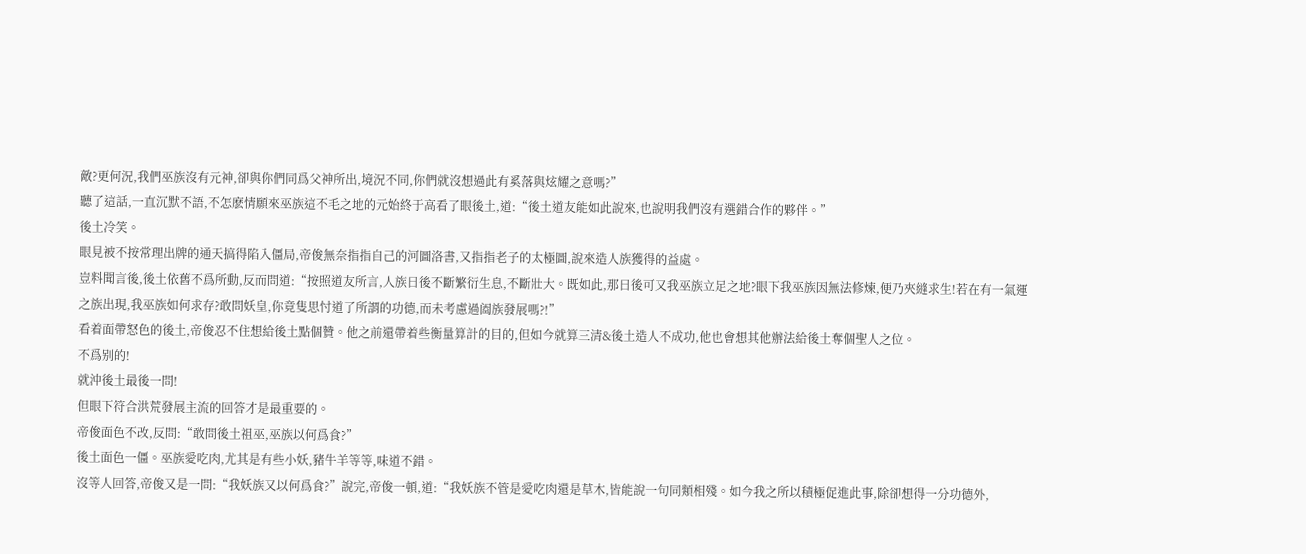敵?更何況,我們巫族沒有元神,卻與你們同爲父神所出,境況不同,你們就沒想過此有奚落與炫耀之意嗎?”
聽了這話,一直沉默不語,不怎麽情願來巫族這不毛之地的元始終于高看了眼後土,道:“後土道友能如此說來,也說明我們沒有選錯合作的夥伴。”
後土冷笑。
眼見被不按常理出牌的通天搞得陷入僵局,帝俊無奈指指自己的河圖洛書,又指指老子的太極圖,說來造人族獲得的益處。
豈料聞言後,後土依舊不爲所動,反而問道:“按照道友所言,人族日後不斷繁衍生息,不斷壯大。既如此,那日後可又我巫族立足之地?眼下我巫族因無法修煉,便乃夾縫求生!若在有一氣運之族出現,我巫族如何求存?敢問妖皇,你竟隻思忖道了所謂的功德,而未考慮過阖族發展嗎?!”
看着面帶怒色的後土,帝俊忍不住想給後土點個贊。他之前還帶着些衡量算計的目的,但如今就算三清&後土造人不成功,他也會想其他辦法給後土奪個聖人之位。
不爲别的!
就沖後土最後一問!
但眼下符合洪荒發展主流的回答才是最重要的。
帝俊面色不改,反問:“敢問後土祖巫,巫族以何爲食?”
後土面色一僵。巫族愛吃肉,尤其是有些小妖,豬牛羊等等,味道不錯。
沒等人回答,帝俊又是一問:“我妖族又以何爲食?”說完,帝俊一頓,道:“我妖族不管是愛吃肉還是草木,皆能說一句同類相殘。如今我之所以積極促進此事,除卻想得一分功德外,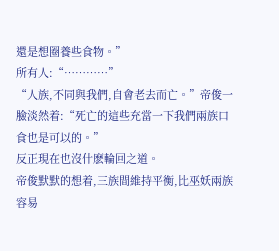還是想圈養些食物。”
所有人:“…………”
“人族,不同與我們,自會老去而亡。”帝俊一臉淡然着:“死亡的這些充當一下我們兩族口食也是可以的。”
反正現在也沒什麽輪回之道。
帝俊默默的想着,三族間維持平衡,比巫妖兩族容易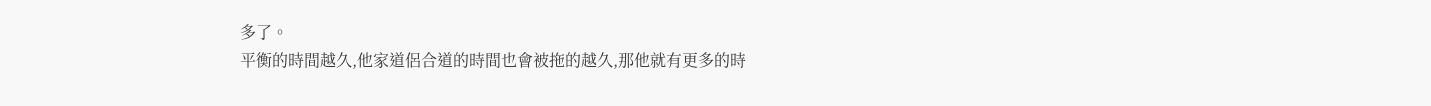多了。
平衡的時間越久,他家道侶合道的時間也會被拖的越久,那他就有更多的時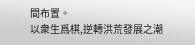間布置。
以衆生爲棋,逆轉洪荒發展之潮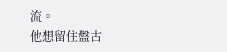流。
他想留住盤古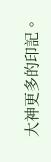大神更多的印記。